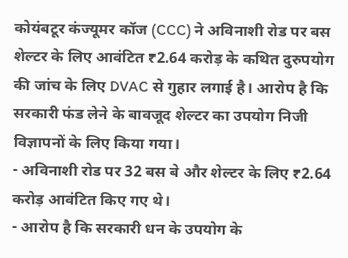कोयंबटूर कंज्यूमर कॉज (CCC) ने अविनाशी रोड पर बस शेल्टर के लिए आवंटित ₹2.64 करोड़ के कथित दुरुपयोग की जांच के लिए DVAC से गुहार लगाई है। आरोप है कि सरकारी फंड लेने के बावजूद शेल्टर का उपयोग निजी विज्ञापनों के लिए किया गया।
- अविनाशी रोड पर 32 बस बे और शेल्टर के लिए ₹2.64 करोड़ आवंटित किए गए थे।
- आरोप है कि सरकारी धन के उपयोग के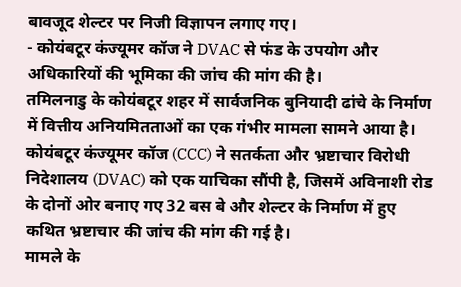बावजूद शेल्टर पर निजी विज्ञापन लगाए गए।
- कोयंबटूर कंज्यूमर कॉज ने DVAC से फंड के उपयोग और अधिकारियों की भूमिका की जांच की मांग की है।
तमिलनाडु के कोयंबटूर शहर में सार्वजनिक बुनियादी ढांचे के निर्माण में वित्तीय अनियमितताओं का एक गंभीर मामला सामने आया है। कोयंबटूर कंज्यूमर कॉज (CCC) ने सतर्कता और भ्रष्टाचार विरोधी निदेशालय (DVAC) को एक याचिका सौंपी है, जिसमें अविनाशी रोड के दोनों ओर बनाए गए 32 बस बे और शेल्टर के निर्माण में हुए कथित भ्रष्टाचार की जांच की मांग की गई है।
मामले के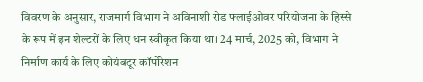विवरण के अनुसार, राजमार्ग विभाग ने अविनाशी रोड फ्लाईओवर परियोजना के हिस्से के रूप में इन शेल्टरों के लिए धन स्वीकृत किया था। 24 मार्च, 2025 को, विभाग ने निर्माण कार्य के लिए कोयंबटूर कॉर्पोरेशन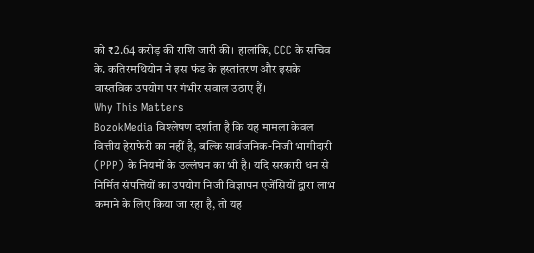को ₹2.64 करोड़ की राशि जारी की। हालांकि, CCC के सचिव के. कतिरमथियोन ने इस फंड के हस्तांतरण और इसके वास्तविक उपयोग पर गंभीर सवाल उठाए हैं।
Why This Matters
BozokMedia विश्लेषण दर्शाता है कि यह मामला केवल वित्तीय हेराफेरी का नहीं है, बल्कि सार्वजनिक-निजी भागीदारी (PPP) के नियमों के उल्लंघन का भी है। यदि सरकारी धन से निर्मित संपत्तियों का उपयोग निजी विज्ञापन एजेंसियों द्वारा लाभ कमाने के लिए किया जा रहा है, तो यह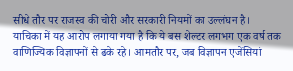सीधे तौर पर राजस्व की चोरी और सरकारी नियमों का उल्लंघन है।
याचिका में यह आरोप लगाया गया है कि ये बस शेल्टर लगभग एक वर्ष तक वाणिज्यिक विज्ञापनों से ढके रहे। आमतौर पर, जब विज्ञापन एजेंसियां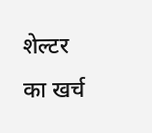शेल्टर का खर्च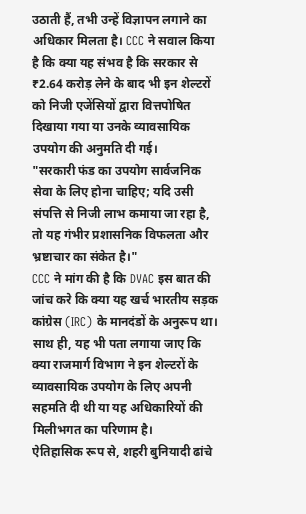उठाती हैं, तभी उन्हें विज्ञापन लगाने का अधिकार मिलता है। CCC ने सवाल किया है कि क्या यह संभव है कि सरकार से ₹2.64 करोड़ लेने के बाद भी इन शेल्टरों को निजी एजेंसियों द्वारा वित्तपोषित दिखाया गया या उनके व्यावसायिक उपयोग की अनुमति दी गई।
"सरकारी फंड का उपयोग सार्वजनिक सेवा के लिए होना चाहिए; यदि उसी संपत्ति से निजी लाभ कमाया जा रहा है, तो यह गंभीर प्रशासनिक विफलता और भ्रष्टाचार का संकेत है।"
CCC ने मांग की है कि DVAC इस बात की जांच करे कि क्या यह खर्च भारतीय सड़क कांग्रेस (IRC) के मानदंडों के अनुरूप था। साथ ही, यह भी पता लगाया जाए कि क्या राजमार्ग विभाग ने इन शेल्टरों के व्यावसायिक उपयोग के लिए अपनी सहमति दी थी या यह अधिकारियों की मिलीभगत का परिणाम है।
ऐतिहासिक रूप से, शहरी बुनियादी ढांचे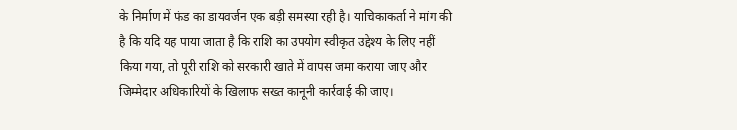के निर्माण में फंड का डायवर्जन एक बड़ी समस्या रही है। याचिकाकर्ता ने मांग की है कि यदि यह पाया जाता है कि राशि का उपयोग स्वीकृत उद्देश्य के लिए नहीं किया गया, तो पूरी राशि को सरकारी खाते में वापस जमा कराया जाए और जिम्मेदार अधिकारियों के खिलाफ सख्त कानूनी कार्रवाई की जाए।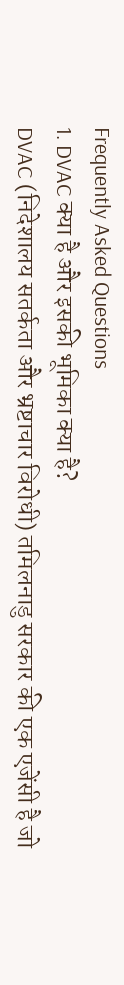Frequently Asked Questions
1. DVAC क्या है और इसकी भूमिका क्या है?
DVAC (निदेशालय सतर्कता और भ्रष्टाचार विरोधी) तमिलनाडु सरकार की एक एजेंसी है जो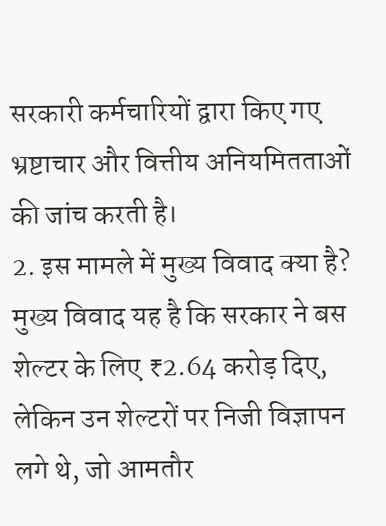सरकारी कर्मचारियों द्वारा किए गए भ्रष्टाचार और वित्तीय अनियमितताओं की जांच करती है।
2. इस मामले में मुख्य विवाद क्या है?
मुख्य विवाद यह है कि सरकार ने बस शेल्टर के लिए ₹2.64 करोड़ दिए, लेकिन उन शेल्टरों पर निजी विज्ञापन लगे थे, जो आमतौर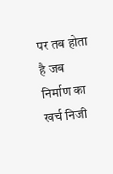पर तब होता है जब निर्माण का खर्च निजी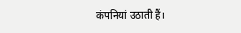कंपनियां उठाती हैं।